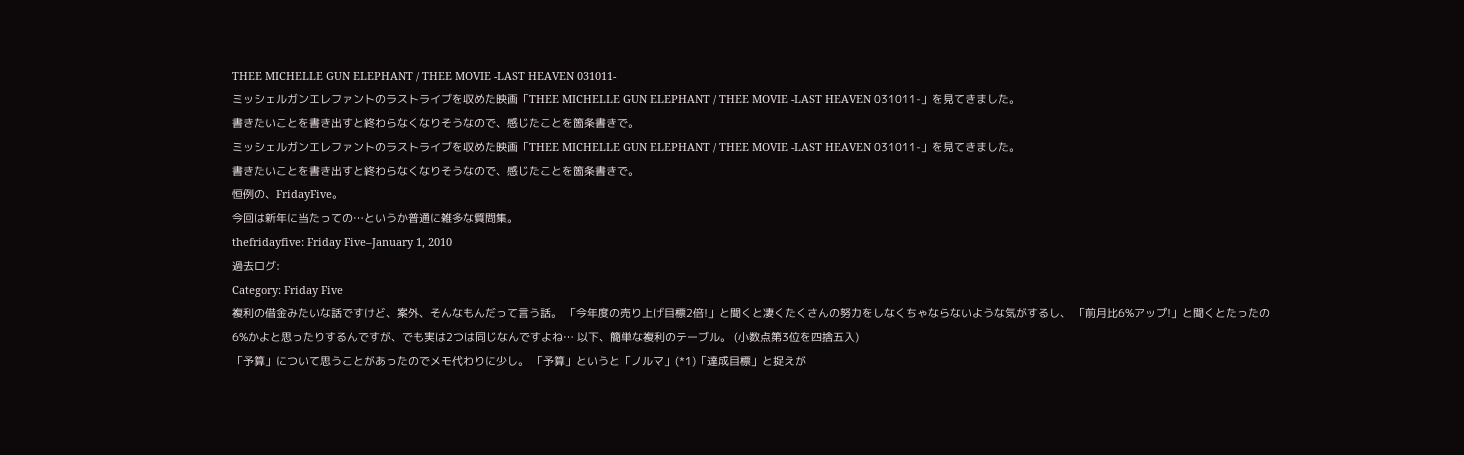THEE MICHELLE GUN ELEPHANT / THEE MOVIE -LAST HEAVEN 031011-
ミッシェルガンエレファントのラストライブを収めた映画「THEE MICHELLE GUN ELEPHANT / THEE MOVIE -LAST HEAVEN 031011-」を見てきました。
書きたいことを書き出すと終わらなくなりそうなので、感じたことを箇条書きで。
ミッシェルガンエレファントのラストライブを収めた映画「THEE MICHELLE GUN ELEPHANT / THEE MOVIE -LAST HEAVEN 031011-」を見てきました。
書きたいことを書き出すと終わらなくなりそうなので、感じたことを箇条書きで。
恒例の、FridayFive。
今回は新年に当たっての…というか普通に雑多な質問集。
thefridayfive: Friday Five–January 1, 2010
過去ログ:
Category: Friday Five
複利の借金みたいな話ですけど、案外、そんなもんだって言う話。 「今年度の売り上げ目標2倍!」と聞くと凄くたくさんの努力をしなくちゃならないような気がするし、 「前月比6%アップ!」と聞くとたったの6%かよと思ったりするんですが、でも実は2つは同じなんですよね… 以下、簡単な複利のテーブル。 (小数点第3位を四捨五入)
「予算」について思うことがあったのでメモ代わりに少し。 「予算」というと「ノルマ」(*1)「達成目標」と捉えが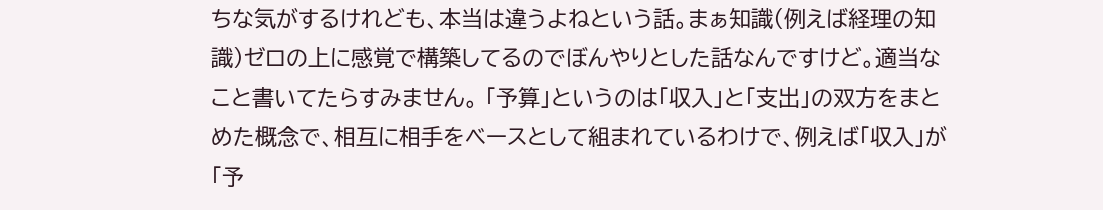ちな気がするけれども、本当は違うよねという話。まぁ知識(例えば経理の知識)ゼロの上に感覚で構築してるのでぼんやりとした話なんですけど。適当なこと書いてたらすみません。 「予算」というのは「収入」と「支出」の双方をまとめた概念で、相互に相手をベースとして組まれているわけで、例えば「収入」が「予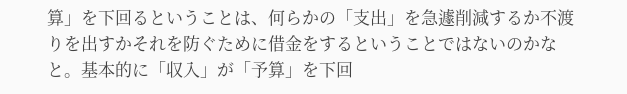算」を下回るということは、何らかの「支出」を急遽削減するか不渡りを出すかそれを防ぐために借金をするということではないのかなと。基本的に「収入」が「予算」を下回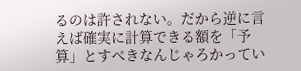るのは許されない。だから逆に言えば確実に計算できる額を「予算」とすべきなんじゃろかってい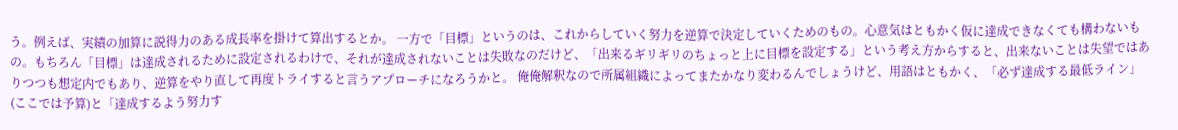う。例えば、実績の加算に説得力のある成長率を掛けて算出するとか。 一方で「目標」というのは、これからしていく努力を逆算で決定していくためのもの。心意気はともかく仮に達成できなくても構わないもの。もちろん「目標」は達成されるために設定されるわけで、それが達成されないことは失敗なのだけど、「出来るギリギリのちょっと上に目標を設定する」という考え方からすると、出来ないことは失望ではありつつも想定内でもあり、逆算をやり直して再度トライすると言うアプローチになろうかと。 俺俺解釈なので所属組織によってまたかなり変わるんでしょうけど、用語はともかく、「必ず達成する最低ライン」(ここでは予算)と「達成するよう努力す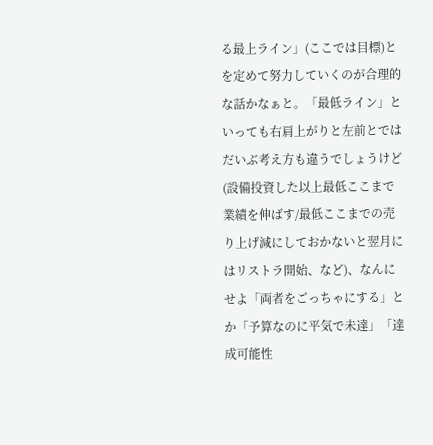る最上ライン」(ここでは目標)とを定めて努力していくのが合理的な話かなぁと。「最低ライン」といっても右肩上がりと左前とではだいぶ考え方も違うでしょうけど(設備投資した以上最低ここまで業績を伸ばす/最低ここまでの売り上げ減にしておかないと翌月にはリストラ開始、など)、なんにせよ「両者をごっちゃにする」とか「予算なのに平気で未達」「達成可能性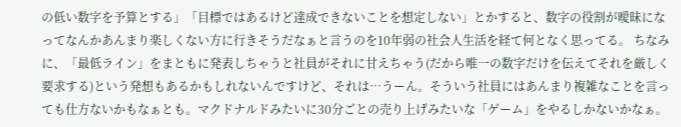の低い数字を予算とする」「目標ではあるけど達成できないことを想定しない」とかすると、数字の役割が曖昧になってなんかあんまり楽しくない方に行きそうだなぁと言うのを10年弱の社会人生活を経て何となく思ってる。 ちなみに、「最低ライン」をまともに発表しちゃうと社員がそれに甘えちゃう(だから唯一の数字だけを伝えてそれを厳しく要求する)という発想もあるかもしれないんですけど、それは…うーん。そういう社員にはあんまり複雑なことを言っても仕方ないかもなぁとも。マクドナルドみたいに30分ごとの売り上げみたいな「ゲーム」をやるしかないかなぁ。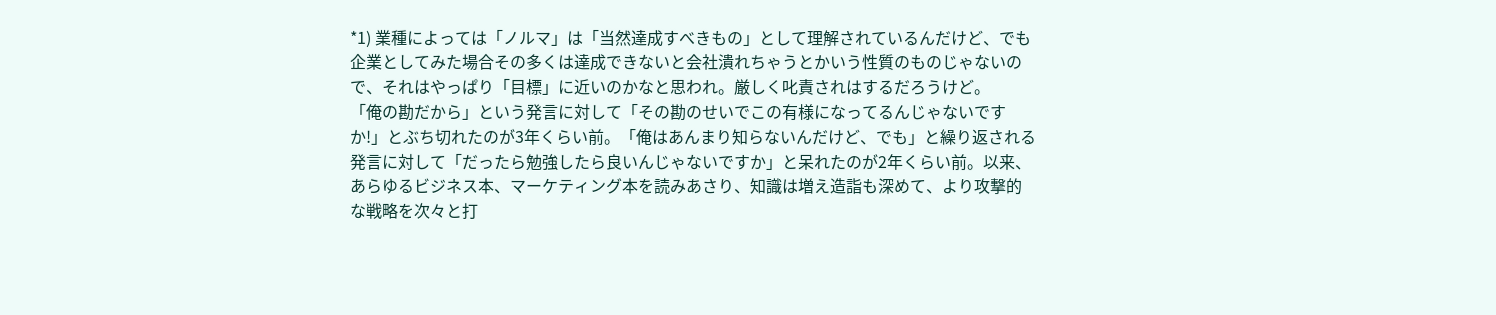*1) 業種によっては「ノルマ」は「当然達成すべきもの」として理解されているんだけど、でも企業としてみた場合その多くは達成できないと会社潰れちゃうとかいう性質のものじゃないので、それはやっぱり「目標」に近いのかなと思われ。厳しく叱責されはするだろうけど。
「俺の勘だから」という発言に対して「その勘のせいでこの有様になってるんじゃないですか!」とぶち切れたのが3年くらい前。「俺はあんまり知らないんだけど、でも」と繰り返される発言に対して「だったら勉強したら良いんじゃないですか」と呆れたのが2年くらい前。以来、あらゆるビジネス本、マーケティング本を読みあさり、知識は増え造詣も深めて、より攻撃的な戦略を次々と打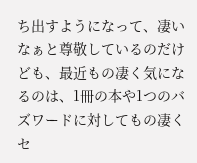ち出すようになって、凄いなぁと尊敬しているのだけども、最近もの凄く気になるのは、1冊の本や1つのバズワードに対してもの凄くセ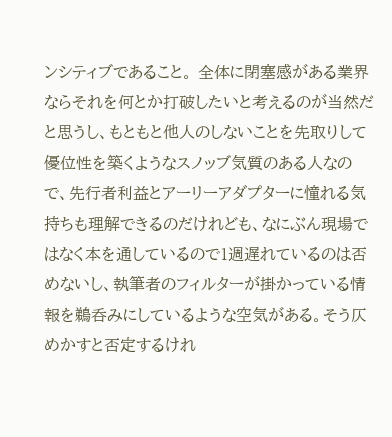ンシティブであること。 全体に閉塞感がある業界ならそれを何とか打破したいと考えるのが当然だと思うし、もともと他人のしないことを先取りして優位性を築くようなスノッブ気質のある人なので、先行者利益とアーリーアダプターに憧れる気持ちも理解できるのだけれども、なにぶん現場ではなく本を通しているので1週遅れているのは否めないし、執筆者のフィルターが掛かっている情報を鵜呑みにしているような空気がある。そう仄めかすと否定するけれ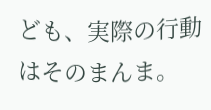ども、実際の行動はそのまんま。